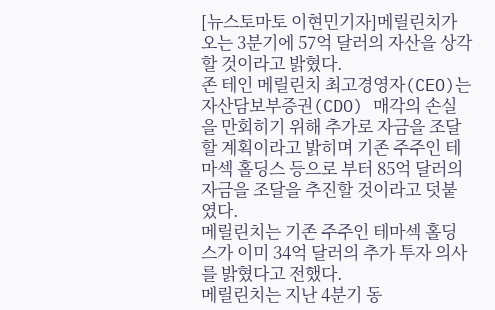[뉴스토마토 이현민기자]메릴린치가 오는 3분기에 57억 달러의 자산을 상각할 것이라고 밝혔다.
존 테인 메릴린치 최고경영자(CEO)는 자산담보부증권(CDO) 매각의 손실을 만회히기 위해 추가로 자금을 조달할 계획이라고 밝히며 기존 주주인 테마섹 홀딩스 등으로 부터 85억 달러의 자금을 조달을 추진할 것이라고 덧붙였다.
메릴린치는 기존 주주인 테마섹 홀딩스가 이미 34억 달러의 추가 투자 의사를 밝혔다고 전했다.
메릴린치는 지난 4분기 동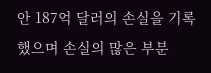안 187억 달러의 손실을 기록했으며 손실의 많은 부분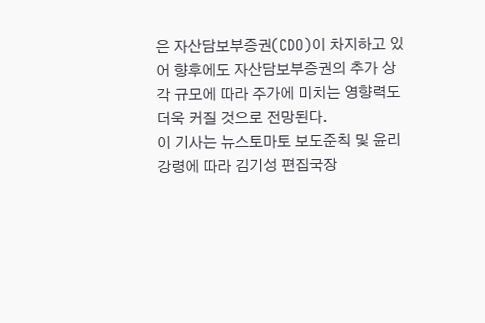은 자산담보부증권(CDO)이 차지하고 있어 향후에도 자산담보부증권의 추가 상각 규모에 따라 주가에 미치는 영향력도 더욱 커질 것으로 전망된다.
이 기사는 뉴스토마토 보도준칙 및 윤리강령에 따라 김기성 편집국장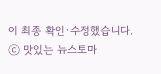이 최종 확인·수정했습니다.
ⓒ 맛있는 뉴스토마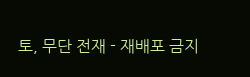토, 무단 전재 - 재배포 금지